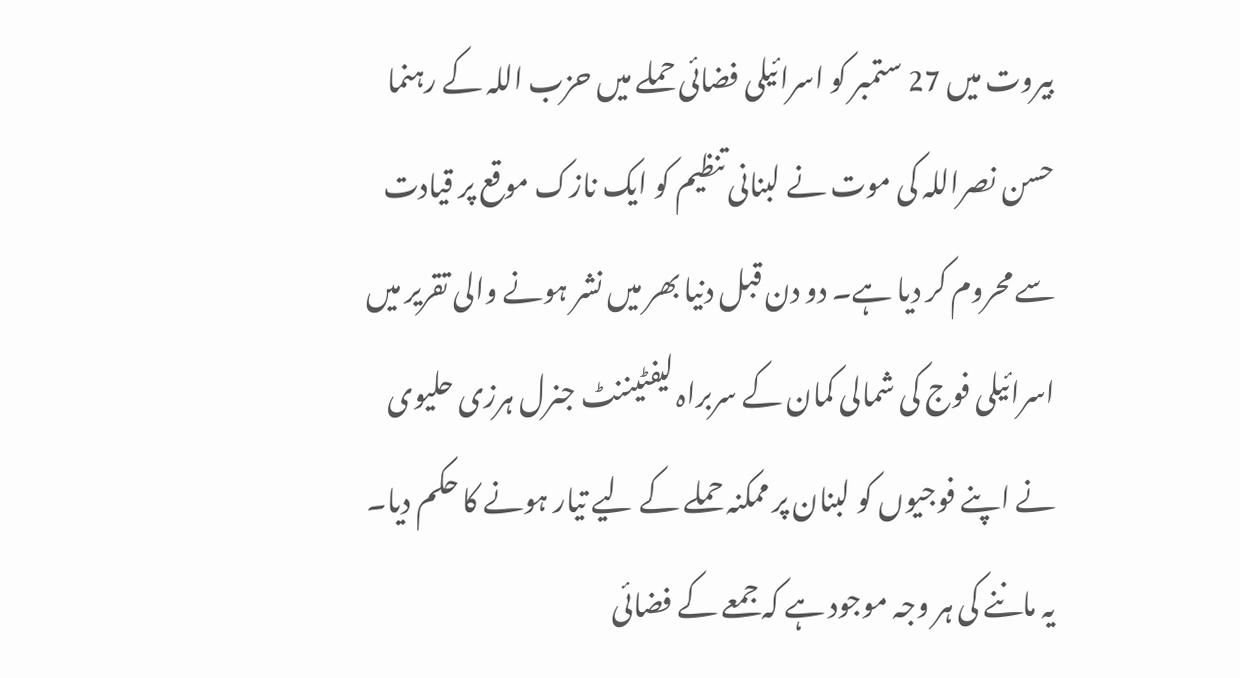بیروت میں 27 ستمبر کو اسرائیلی فضائی حملے میں حزب اللہ کے رہنما حسن نصراللہ کی موت نے لبنانی تنظیم کو ایک نازک موقع پر قیادت سے محروم کر دیا ہے۔ دو دن قبل دنیا بھر میں نشر ہونے والی تقریر میں اسرائیلی فوج کی شمالی کمان کے سربراہ لیفٹیننٹ جنرل ہرزی حلیوی نے اپنے فوجیوں کو لبنان پر ممکنہ حملے کے لیے تیار ہونے کا حکم دیا۔
یہ ماننے کی ہر وجہ موجود ہے کہ جمعے کے فضائی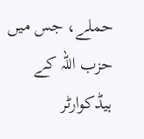حملے، جس میں حزب اللہ کے ہیڈکوارٹر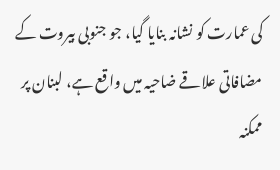کی عمارت کو نشانہ بنایا گیا، جو جنوبی بیروت کے مضافاتی علاقے ضاحیہ میں واقع ہے، لبنان پر ممکنہ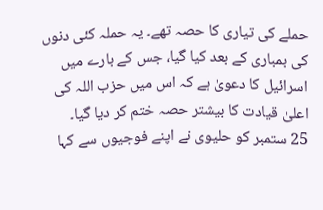حملے کی تیاری کا حصہ تھے۔ یہ حملہ کئی دنوں کی بمباری کے بعد کیا گیا، جس کے بارے میں اسرائیل کا دعویٰ ہے کہ اس میں حزب اللہ کی اعلیٰ قیادت کا بیشتر حصہ ختم کر دیا گیا۔
25 ستمبر کو حلیوی نے اپنے فوجیوں سے کہا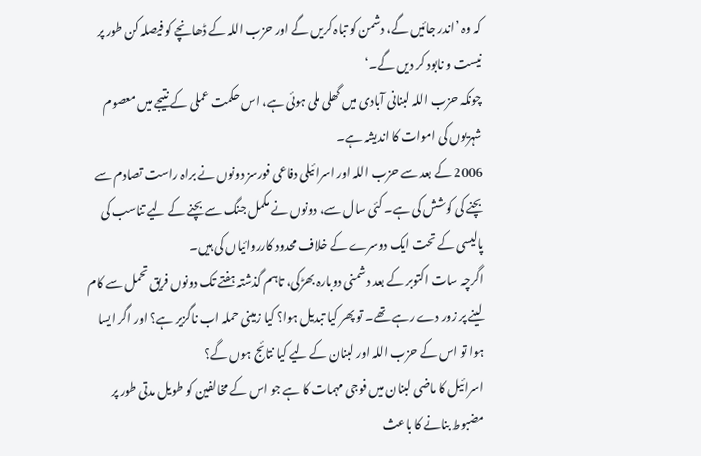کہ وہ ’اندر جائیں گے، دشمن کو تباہ کریں گے اور حزب اللہ کے ڈھانچے کو فیصلہ کن طور پر نیست و نابود کر دیں گے۔‘
چونکہ حزب اللہ لبنانی آبادی میں گھلی ملی ہوئی ہے، اس حکمت عملی کے نتیجے میں معصوم شہریوں کی اموات کا اندیشہ ہے۔
2006 کے بعد سے حزب اللہ اور اسرائیلی دفاعی فورسز دونوں نے براہ راست تصادم سے بچنے کی کوشش کی ہے۔ کئی سال سے، دونوں نے مکمل جنگ سے بچنے کے لیے تناسب کی پالیسی کے تحت ایک دوسرے کے خلاف محدود کارروائیاں کی ہیں۔
اگرچہ سات اکتوبر کے بعد دشمنی دوبارہ بھڑکی، تاہم گذشتہ ہفتے تک دونوں فریق تحمل سے کام لینے پر زور دے رہے تھے۔ تو پھر کیا تبدیل ہوا؟ کیا زمینی حملہ اب ناگزیر ہے؟ اور اگر ایسا ہوا تو اس کے حزب اللہ اور لبنان کے لیے کیا نتائج ہوں گے؟
اسرائیل کا ماضی لبنان میں فوجی مہمات کا ہے جو اس کے مخالفین کو طویل مدتی طور پر مضبوط بنانے کا باعث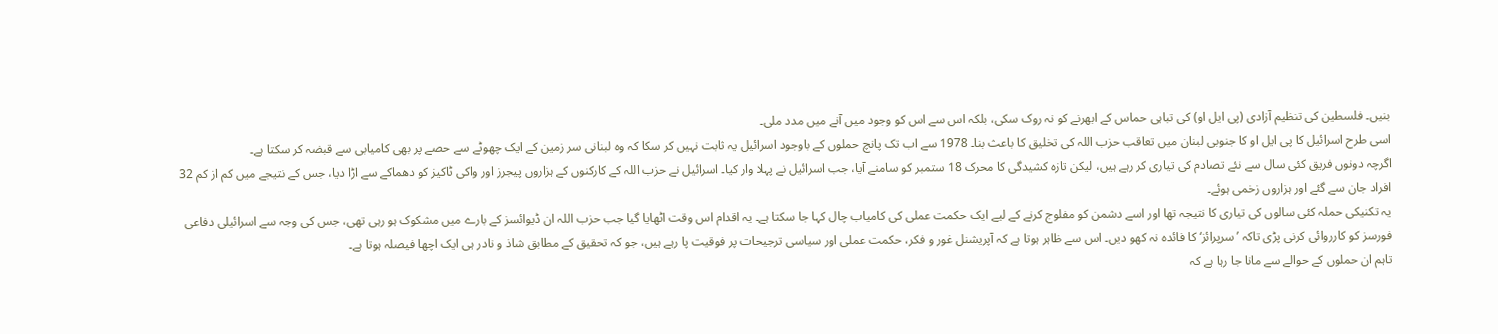بنیں۔ فلسطین کی تنظیم آزادی (پی ایل او) کی تباہی حماس کے ابھرنے کو نہ روک سکی، بلکہ اس سے اس کو وجود میں آنے میں مدد ملی۔
اسی طرح اسرائیل کا پی ایل او کا جنوبی لبنان میں تعاقب حزب اللہ کی تخلیق کا باعث بنا۔ 1978 سے اب تک پانچ حملوں کے باوجود اسرائیل یہ ثابت نہیں کر سکا کہ وہ لبنانی سر زمین کے ایک چھوٹے سے حصے پر بھی کامیابی سے قبضہ کر سکتا ہے۔
اگرچہ دونوں فریق کئی سال سے نئے تصادم کی تیاری کر رہے ہیں، لیکن تازہ کشیدگی کا محرک 18 ستمبر کو سامنے آیا، جب اسرائیل نے پہلا وار کیا۔ اسرائیل نے حزب اللہ کے کارکنوں کے ہزاروں پیجرز اور واکی ٹاکیز کو دھماکے سے اڑا دیا، جس کے نتیجے میں کم از کم 32 افراد جان سے گئے اور ہزاروں زخمی ہوئے۔
یہ تکنیکی حملہ کئی سالوں کی تیاری کا نتیجہ تھا اور اسے دشمن کو مفلوج کرنے کے لیے ایک حکمت عملی کی کامیاب چال کہا جا سکتا ہے۔ یہ اقدام اس وقت اٹھایا گیا جب حزب اللہ ان ڈیوائسز کے بارے میں مشکوک ہو رہی تھی، جس کی وجہ سے اسرائیلی دفاعی فورسز کو کارروائی کرنی پڑی تاکہ ’سرپرائز‘ کا فائدہ نہ کھو دیں۔ اس سے ظاہر ہوتا ہے کہ آپریشنل غور و فکر، حکمت عملی اور سیاسی ترجیحات پر فوقیت پا رہے ہیں، جو کہ تحقیق کے مطابق شاذ و نادر ہی ایک اچھا فیصلہ ہوتا ہے۔
تاہم ان حملوں کے حوالے سے مانا جا رہا ہے کہ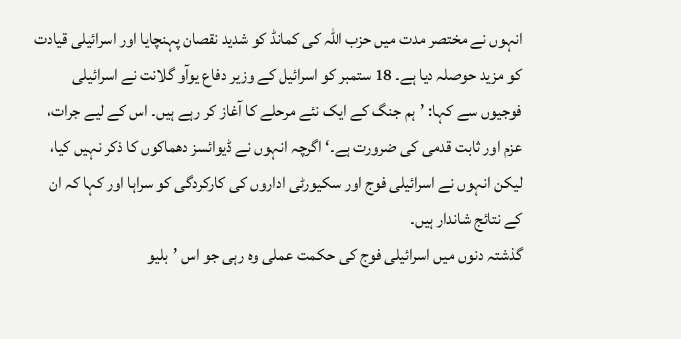انہوں نے مختصر مدت میں حزب اللہ کی کمانڈ کو شدید نقصان پہنچایا اور اسرائیلی قیادت کو مزید حوصلہ دیا ہے۔ 18 ستمبر کو اسرائیل کے وزیر دفاع یوآو گلانت نے اسرائیلی فوجیوں سے کہا: ’ہم جنگ کے ایک نئے مرحلے کا آغاز کر رہے ہیں۔ اس کے لیے جرات، عزم اور ثابت قدمی کی ضرورت ہے۔‘ اگرچہ انہوں نے ڈیوائسز دھماکوں کا ذکر نہیں کیا، لیکن انہوں نے اسرائیلی فوج اور سکیورٹی اداروں کی کارکردگی کو سراہا اور کہا کہ ان کے نتائج شاندار ہیں۔
گذشتہ دنوں میں اسرائیلی فوج کی حکمت عملی وہ رہی جو اس ’بلیو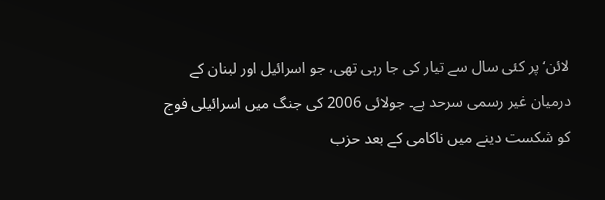لائن‘ پر کئی سال سے تیار کی جا رہی تھی، جو اسرائیل اور لبنان کے درمیان غیر رسمی سرحد ہے۔ جولائی 2006 کی جنگ میں اسرائیلی فوج کو شکست دینے میں ناکامی کے بعد حزب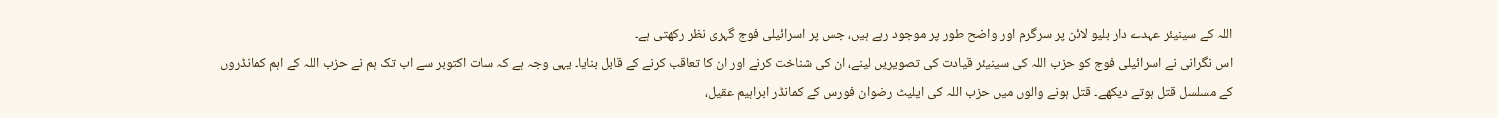اللہ کے سینیئر عہدے دار بلیو لائن پر سرگرم اور واضح طور پر موجود رہے ہیں، جس پر اسرائیلی فوج گہری نظر رکھتی ہے۔
اس نگرانی نے اسرائیلی فوج کو حزب اللہ کی سینیئر قیادت کی تصویریں لینے، ان کی شناخت کرنے اور ان کا تعاقب کرنے کے قابل بنایا۔ یہی وجہ ہے کہ سات اکتوبر سے اب تک ہم نے حزب اللہ کے اہم کمانڈروں کے مسلسل قتل ہوتے دیکھے۔ قتل ہونے والوں میں حزب اللہ کی ایلیٹ رضوان فورس کے کمانڈر ابراہیم عقیل،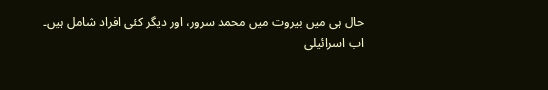حال ہی میں بیروت میں محمد سرور، اور دیگر کئی افراد شامل ہیں۔
اب اسرائیلی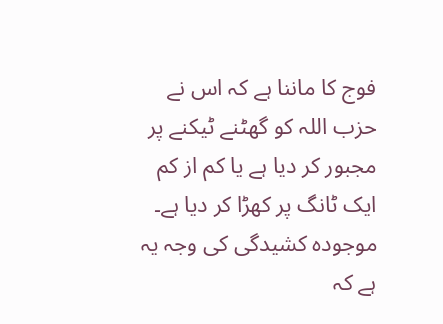فوج کا ماننا ہے کہ اس نے حزب اللہ کو گھٹنے ٹیکنے پر مجبور کر دیا ہے یا کم از کم ایک ٹانگ پر کھڑا کر دیا ہے۔ موجودہ کشیدگی کی وجہ یہ ہے کہ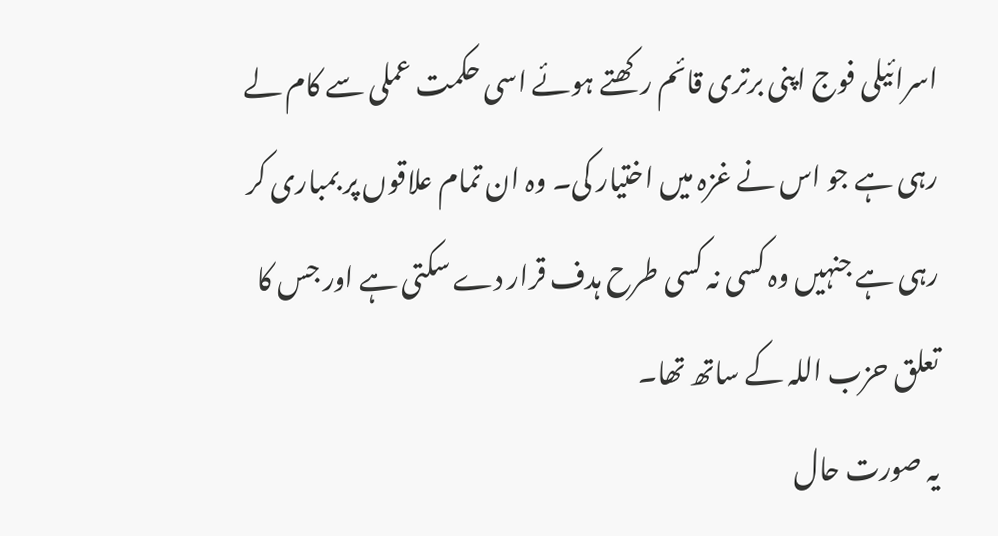اسرائیلی فوج اپنی برتری قائم رکھتے ہوئے اسی حکمت عملی سے کام لے رہی ہے جو اس نے غزہ میں اختیار کی۔ وہ ان تمام علاقوں پر بمباری کر رہی ہے جنہیں وہ کسی نہ کسی طرح ہدف قرار دے سکتی ہے اور جس کا تعلق حزب اللہ کے ساتھ تھا۔
یہ صورت حال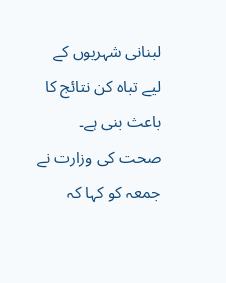لبنانی شہریوں کے لیے تباہ کن نتائج کا باعث بنی ہے۔ صحت کی وزارت نے جمعہ کو کہا کہ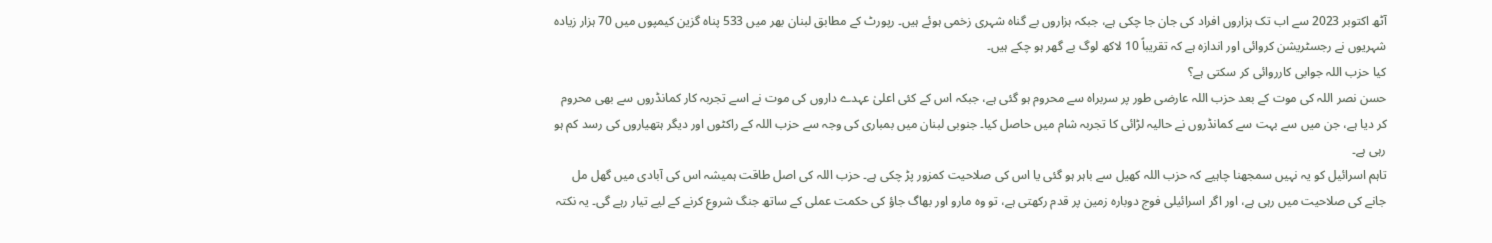آٹھ اکتوبر 2023 سے اب تک ہزاروں افراد کی جان جا چکی ہے، جبکہ ہزاروں بے گناہ شہری زخمی ہوئے ہیں۔ رپورٹ کے مطابق لبنان بھر میں 533 پناہ گزین کیمپوں میں 70 ہزار زیادہ شہریوں نے رجسٹریشن کروائی اور اندازہ ہے کہ تقریباً 10 لاکھ لوگ بے گھر ہو چکے ہیں۔
کیا حزب اللہ جوابی کارروائی کر سکتی ہے؟
حسن نصر اللہ کی موت کے بعد حزب اللہ عارضی طور پر سربراہ سے محروم ہو گئی ہے، جبکہ اس کے کئی اعلیٰ عہدے داروں کی موت نے اسے تجربہ کار کمانڈروں سے بھی محروم کر دیا ہے، جن میں سے بہت سے کمانڈروں نے حالیہ لڑائی کا تجربہ شام میں حاصل کیا۔ جنوبی لبنان میں بمباری کی وجہ سے حزب اللہ کے راکٹوں اور دیگر ہتھیاروں کی رسد کم ہو رہی ہے۔
تاہم اسرائیل کو یہ نہیں سمجھنا چاہیے کہ حزب اللہ کھیل سے باہر ہو گئی یا اس کی صلاحیت کمزور پڑ چکی ہے۔ حزب اللہ کی اصل طاقت ہمیشہ اس کی آبادی میں گھل مل جانے کی صلاحیت میں رہی ہے، اور اگر اسرائیلی فوج دوبارہ زمین پر قدم رکھتی ہے، تو وہ مارو اور بھاگ جاؤ کی حکمت عملی کے ساتھ جنگ شروع کرنے کے لیے تیار رہے گی۔ یہ نکتہ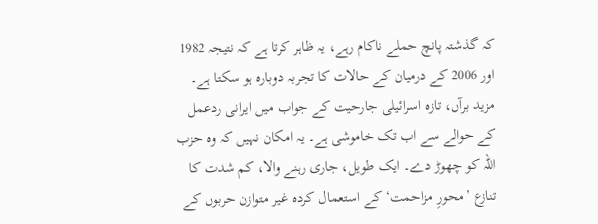کہ گذشتہ پانچ حملے ناکام رہے، یہ ظاہر کرتا ہے کہ نتیجہ 1982 اور 2006 کے درمیان کے حالات کا تجربہ دوبارہ ہو سکتا ہے۔
مزید برآں، تازہ اسرائیلی جارحیت کے جواب میں ایرانی ردعمل کے حوالے سے اب تک خاموشی ہے۔ یہ امکان نہیں کہ وہ حزب اللہ کو چھوڑ دے۔ ایک طویل، جاری رہنے والا، کم شدت کا تنازع ’محورِ مزاحمت‘ کے استعمال کردہ غیر متوازن حربوں کے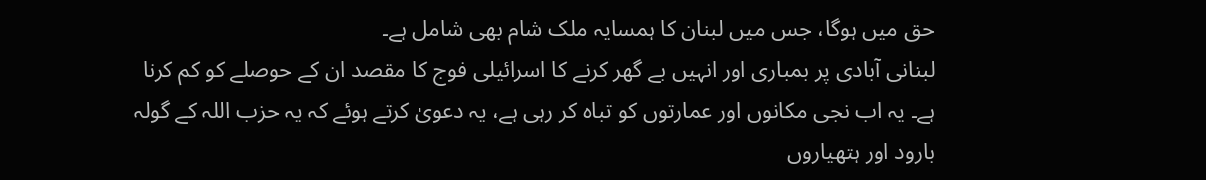حق میں ہوگا، جس میں لبنان کا ہمسایہ ملک شام بھی شامل ہے۔
لبنانی آبادی پر بمباری اور انہیں بے گھر کرنے کا اسرائیلی فوج کا مقصد ان کے حوصلے کو کم کرنا ہے۔ یہ اب نجی مکانوں اور عمارتوں کو تباہ کر رہی ہے، یہ دعویٰ کرتے ہوئے کہ یہ حزب اللہ کے گولہ بارود اور ہتھیاروں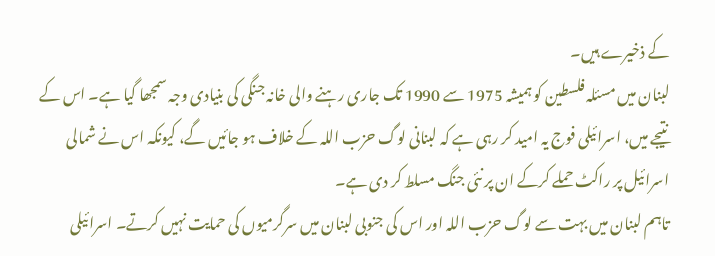کے ذخیرے ہیں۔
لبنان میں مسئلہ فلسطین کو ہمیشہ 1975 سے 1990 تک جاری رہنے والی خانہ جنگی کی بنیادی وجہ سمجھا گیا ہے۔ اس کے نتیجے میں، اسرائیلی فوج یہ امید کر رہی ہے کہ لبنانی لوگ حزب اللہ کے خلاف ہو جائیں گے، کیونکہ اس نے شمالی اسرائیل پر راکٹ حملے کرکے ان پر نئی جنگ مسلط کر دی ہے۔
تاہم لبنان میں بہت سے لوگ حزب اللہ اور اس کی جنوبی لبنان میں سرگرمیوں کی حمایت نہیں کرتے۔ اسرائیلی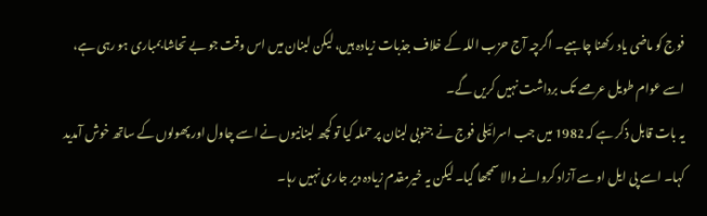فوج کو ماضی یاد رکھنا چاہیے۔ اگرچہ آج حزب اللہ کے خلاف جذبات زیادہ ہیں، لیکن لبنان میں اس وقت جو بے تحاشا بمباری ہو رہی ہے، اسے عوام طویل عرصے تک برداشت نہیں کریں گے۔
یہ بات قابل ذکر ہے کہ 1982 میں جب اسرائیلی فوج نے جنوبی لبنان پر حملہ کیا تو کچھ لبنانیوں نے اسے چاول اور پھولوں کے ساتھ خوش آمدید کہا۔ اسے پی ایل او سے آزاد کروانے والا سمجھا گیا۔ لیکن یہ خیرمقدم زیادہ دیر جاری نہیں رہا۔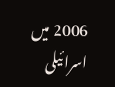2006 میں اسرائیلی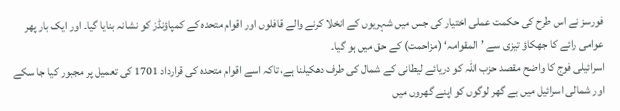فورسز نے اس طرح کی حکمت عملی اختیار کی جس میں شہریوں کے انخلا کرنے والے قافلوں اور اقوام متحدہ کے کمپاؤنڈز کو نشانہ بنایا گیا۔ اور ایک بار پھر عوامی رائے کا جھکاؤ تیزی سے ’المقوامہ‘ (مزاحمت) کے حق میں ہو گیا۔
اسرائیلی فوج کا واضح مقصد حزب اللہ کو دریائے لیطانی کے شمال کی طرف دھکیلنا ہے، تاکہ اسے اقوام متحدہ کی قرارداد 1701 کی تعمیل پر مجبور کیا جا سکے اور شمالی اسرائیل میں بے گھر لوگوں کو اپنے گھروں میں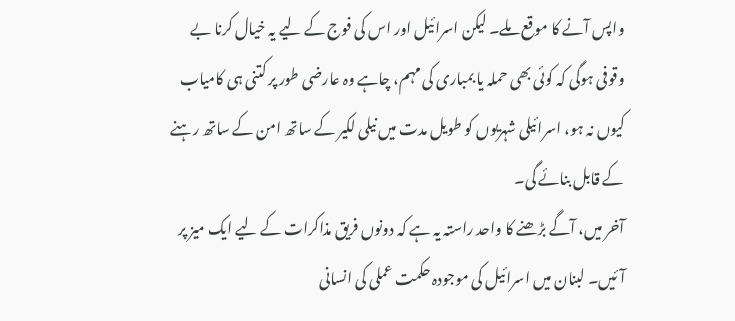واپس آنے کا موقع ملے۔ لیکن اسرائیل اور اس کی فوج کے لیے یہ خیال کرنا بے وقوفی ہوگی کہ کوئی بھی حملہ یا بمباری کی مہم، چاہے وہ عارضی طور پر کتنی ہی کامیاب کیوں نہ ہو، اسرائیلی شہریوں کو طویل مدت میں نیلی لکیر کے ساتھ امن کے ساتھ رہنے کے قابل بنائے گی۔
آخر میں، آگے بڑھنے کا واحد راستہ یہ ہے کہ دونوں فریق مذاکرات کے لیے ایک میز پر آئیں۔ لبنان میں اسرائیل کی موجودہ حکمت عملی کی انسانی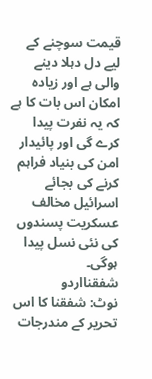قیمت سوچنے کے لیے دل دہلا دینے والی ہے اور زیادہ امکان اس بات کا ہے کہ یہ نفرت پیدا کرے گی اور پائیدار امن کی بنیاد فراہم کرنے کی بجائے اسرائیل مخالف عسکریت پسندوں کی نئی نسل پیدا ہوگی۔
شفقنااردو
نوٹ: شفقنا کا اس تحریر کے مندرجات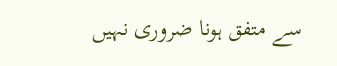سے متفق ہونا ضروری نہیں